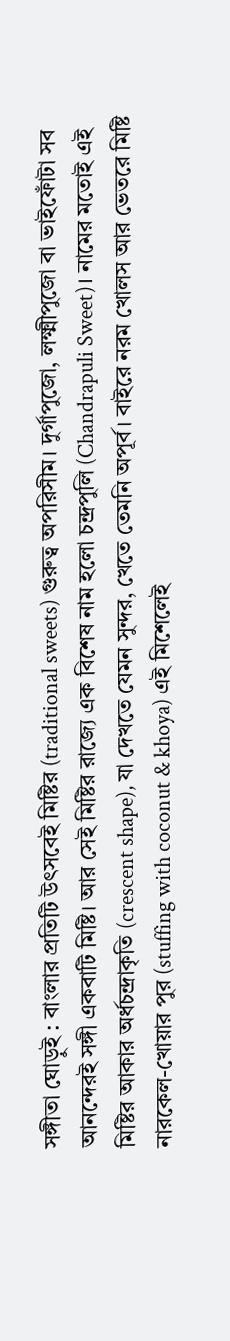সঙ্গীতা ঘোড়ুই : বাংলার প্রতিটি উৎসবেই মিষ্টির (traditional sweets) গুরুত্ব অপরিসীম। দুর্গাপুজো, লক্ষ্মীপুজো বা ভাইফোঁটা সব আনন্দেরই সঙ্গী একবাটি মিষ্টি। আর সেই মিষ্টির রাজ্যে এক বিশেষ নাম হলো চন্দ্রপুলি (Chandrapuli Sweet)। নামের মতোই এই মিষ্টির আকার অর্ধচন্দ্রাকৃতি (crescent shape), যা দেখতে যেমন সুন্দর, খেতে তেমনি অপূর্ব। বাইরে নরম খোলস আর ভেতরে মিষ্টি নারকেল-খোয়ার পুর (stuffing with coconut & khoya) এই মিশেলেই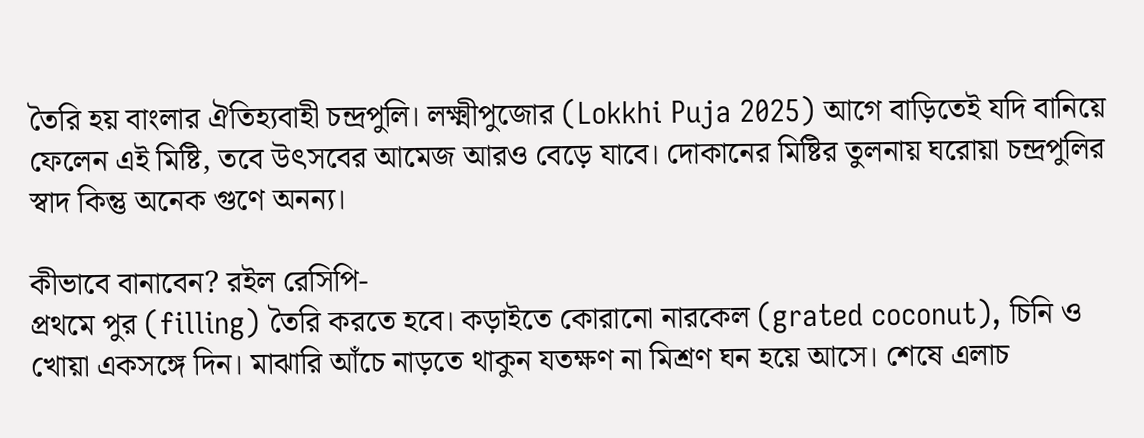তৈরি হয় বাংলার ঐতিহ্যবাহী চন্দ্রপুলি। লক্ষ্মীপুজোর (Lokkhi Puja 2025) আগে বাড়িতেই যদি বানিয়ে ফেলেন এই মিষ্টি, তবে উৎসবের আমেজ আরও বেড়ে যাবে। দোকানের মিষ্টির তুলনায় ঘরোয়া চন্দ্রপুলির স্বাদ কিন্তু অনেক গুণে অনন্য।

কীভাবে বানাবেন? রইল রেসিপি-
প্রথমে পুর (filling) তৈরি করতে হবে। কড়াইতে কোরানো নারকেল (grated coconut), চিনি ও খোয়া একসঙ্গে দিন। মাঝারি আঁচে নাড়তে থাকুন যতক্ষণ না মিশ্রণ ঘন হয়ে আসে। শেষে এলাচ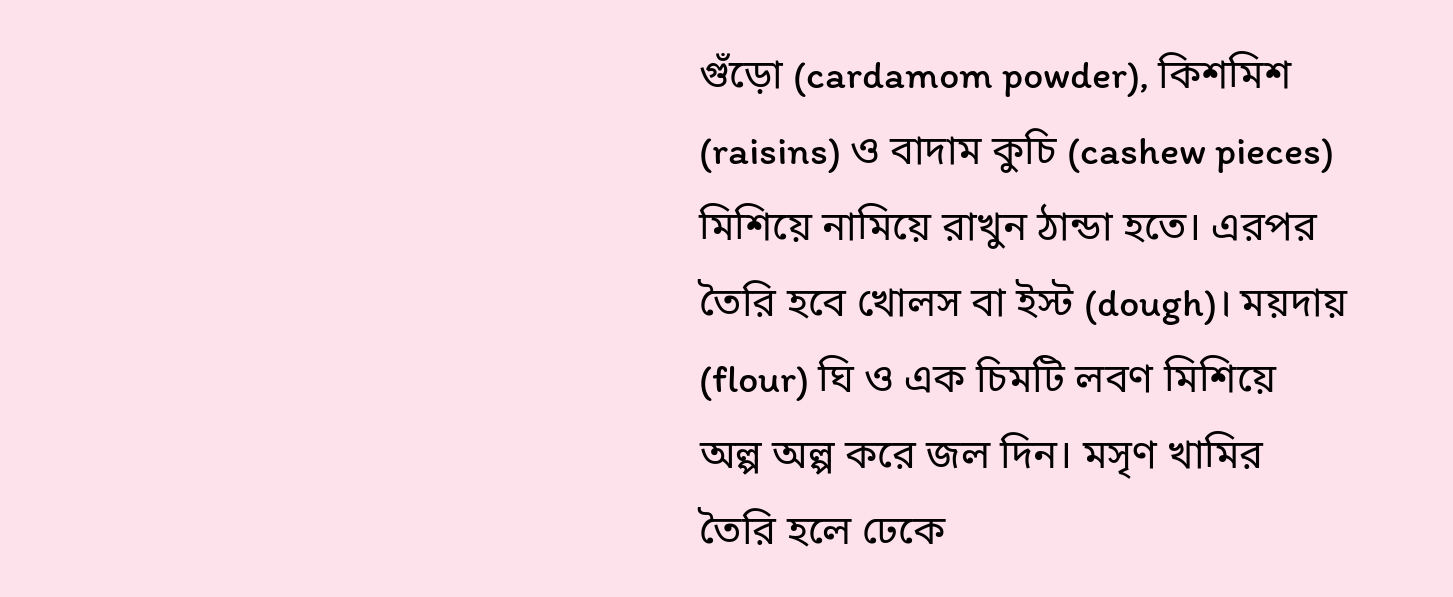গুঁড়ো (cardamom powder), কিশমিশ (raisins) ও বাদাম কুচি (cashew pieces) মিশিয়ে নামিয়ে রাখুন ঠান্ডা হতে। এরপর তৈরি হবে খোলস বা ইস্ট (dough)। ময়দায় (flour) ঘি ও এক চিমটি লবণ মিশিয়ে অল্প অল্প করে জল দিন। মসৃণ খামির তৈরি হলে ঢেকে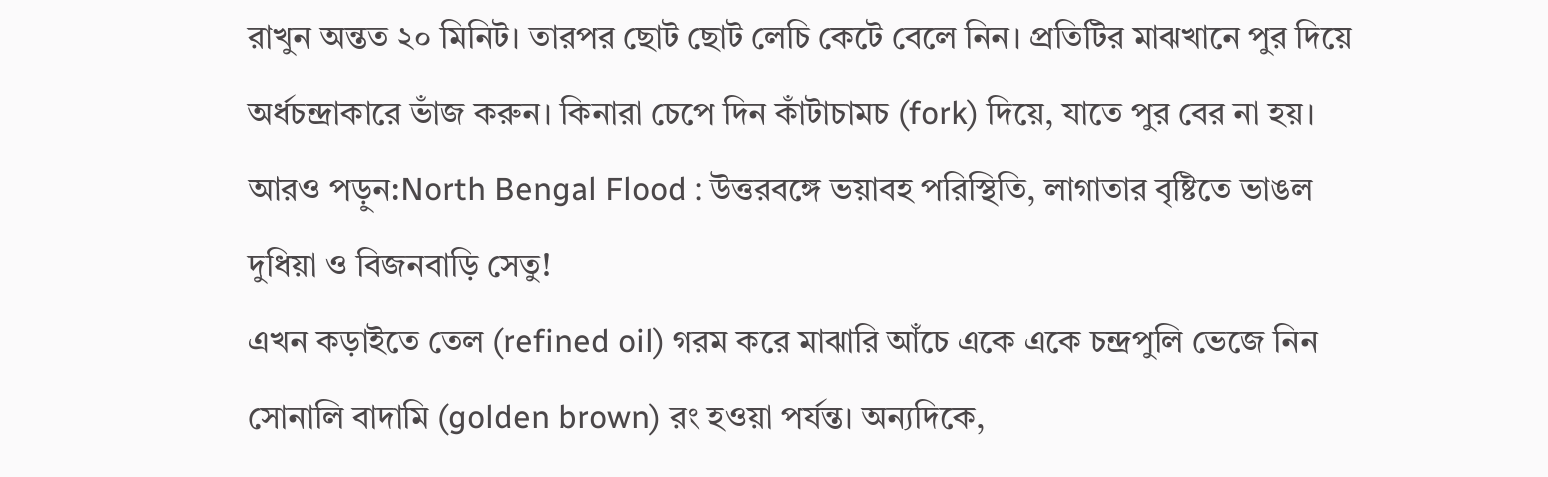রাখুন অন্তত ২০ মিনিট। তারপর ছোট ছোট লেচি কেটে বেলে নিন। প্রতিটির মাঝখানে পুর দিয়ে অর্ধচন্দ্রাকারে ভাঁজ করুন। কিনারা চেপে দিন কাঁটাচামচ (fork) দিয়ে, যাতে পুর বের না হয়।
আরও পড়ুন:North Bengal Flood : উত্তরবঙ্গে ভয়াবহ পরিস্থিতি, লাগাতার বৃষ্টিতে ভাঙল দুধিয়া ও বিজনবাড়ি সেতু!
এখন কড়াইতে তেল (refined oil) গরম করে মাঝারি আঁচে একে একে চন্দ্রপুলি ভেজে নিন সোনালি বাদামি (golden brown) রং হওয়া পর্যন্ত। অন্যদিকে,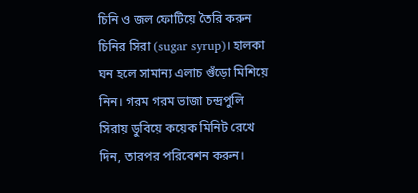চিনি ও জল ফোটিয়ে তৈরি করুন চিনির সিরা (sugar syrup)। হালকা ঘন হলে সামান্য এলাচ গুঁড়ো মিশিয়ে নিন। গরম গরম ভাজা চন্দ্রপুলি সিরায় ডুবিয়ে কয়েক মিনিট রেখে দিন, তারপর পরিবেশন করুন।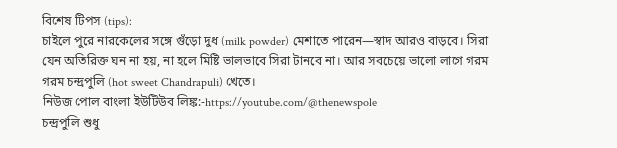বিশেষ টিপস (tips):
চাইলে পুরে নারকেলের সঙ্গে গুঁড়ো দুধ (milk powder) মেশাতে পারেন—স্বাদ আরও বাড়বে। সিরা যেন অতিরিক্ত ঘন না হয়, না হলে মিষ্টি ভালভাবে সিরা টানবে না। আর সবচেয়ে ভালো লাগে গরম গরম চন্দ্রপুলি (hot sweet Chandrapuli) খেতে।
নিউজ পোল বাংলা ইউটিউব লিঙ্ক:-https://youtube.com/@thenewspole
চন্দ্রপুলি শুধু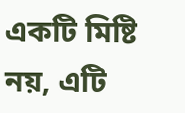একটি মিষ্টি নয়, এটি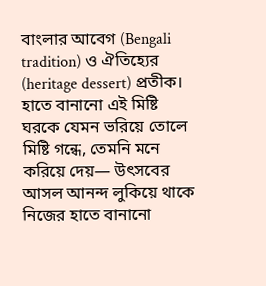বাংলার আবেগ (Bengali tradition) ও ঐতিহ্যের (heritage dessert) প্রতীক। হাতে বানানো এই মিষ্টি ঘরকে যেমন ভরিয়ে তোলে মিষ্টি গন্ধে, তেমনি মনে করিয়ে দেয়— উৎসবের আসল আনন্দ লুকিয়ে থাকে নিজের হাতে বানানো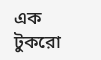এক টুকরো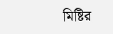মিষ্টির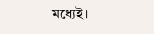মধ্যেই।